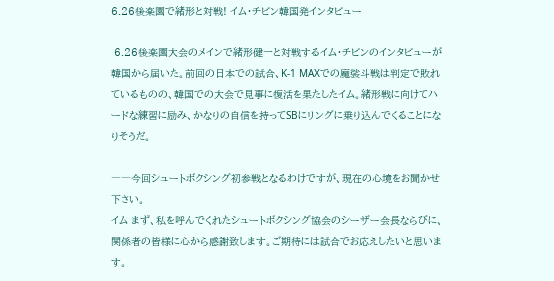6.26後楽園で緒形と対戦! イム・チビン韓国発インタビュー

 6.26後楽園大会のメインで緒形健一と対戦するイム・チビンのインタビューが韓国から届いた。前回の日本での試合、K-1 MAXでの魔裟斗戦は判定で敗れているものの、韓国での大会で見事に復活を果たしたイム。緒形戦に向けてハードな練習に励み、かなりの自信を持ってSBにリングに乗り込んでくることになりそうだ。

――今回シュートボクシング初参戦となるわけですが、現在の心境をお聞かせ下さい。
イム まず、私を呼んでくれたシュートボクシング協会のシーザー会長ならびに、関係者の皆様に心から感謝致します。ご期待には試合でお応えしたいと思います。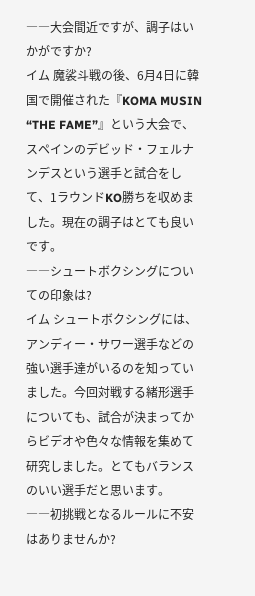――大会間近ですが、調子はいかがですか?
イム 魔裟斗戦の後、6月4日に韓国で開催された『KOMA MUSIN “THE FAME”』という大会で、スペインのデビッド・フェルナンデスという選手と試合をして、1ラウンドKO勝ちを収めました。現在の調子はとても良いです。
――シュートボクシングについての印象は?
イム シュートボクシングには、アンディー・サワー選手などの強い選手達がいるのを知っていました。今回対戦する緒形選手についても、試合が決まってからビデオや色々な情報を集めて研究しました。とてもバランスのいい選手だと思います。
――初挑戦となるルールに不安はありませんか?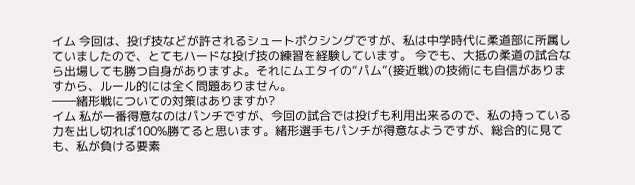イム 今回は、投げ技などが許されるシュートボクシングですが、私は中学時代に柔道部に所属していましたので、とてもハードな投げ技の練習を経験しています。 今でも、大抵の柔道の試合なら出場しても勝つ自身がありますよ。それにムエタイの“パム”(接近戦)の技術にも自信がありますから、ルール的には全く問題ありません。
――緒形戦についての対策はありますか?
イム 私が一番得意なのはパンチですが、今回の試合では投げも利用出来るので、私の持っている力を出し切れば100%勝てると思います。緒形選手もパンチが得意なようですが、総合的に見ても、私が負ける要素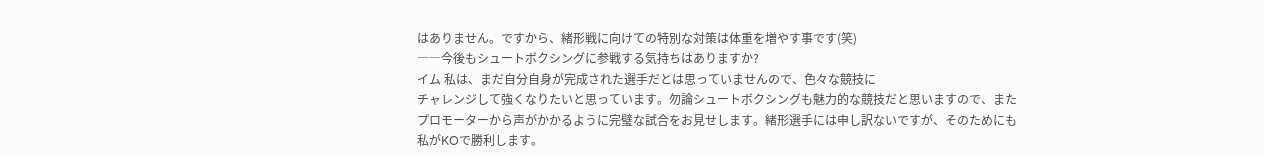はありません。ですから、緒形戦に向けての特別な対策は体重を増やす事です(笑)
――今後もシュートボクシングに参戦する気持ちはありますか?
イム 私は、まだ自分自身が完成された選手だとは思っていませんので、色々な競技に
チャレンジして強くなりたいと思っています。勿論シュートボクシングも魅力的な競技だと思いますので、またプロモーターから声がかかるように完璧な試合をお見せします。緒形選手には申し訳ないですが、そのためにも私がKOで勝利します。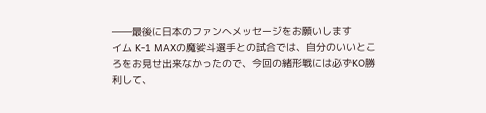――最後に日本のファンへメッセージをお願いします
イム K-1 MAXの魔娑斗選手との試合では、自分のいいところをお見せ出来なかったので、今回の緒形戦には必ずKO勝利して、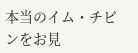本当のイム・チビンをお見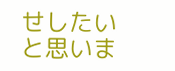せしたいと思いま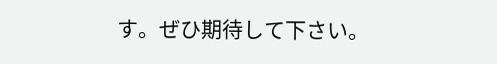す。ぜひ期待して下さい。